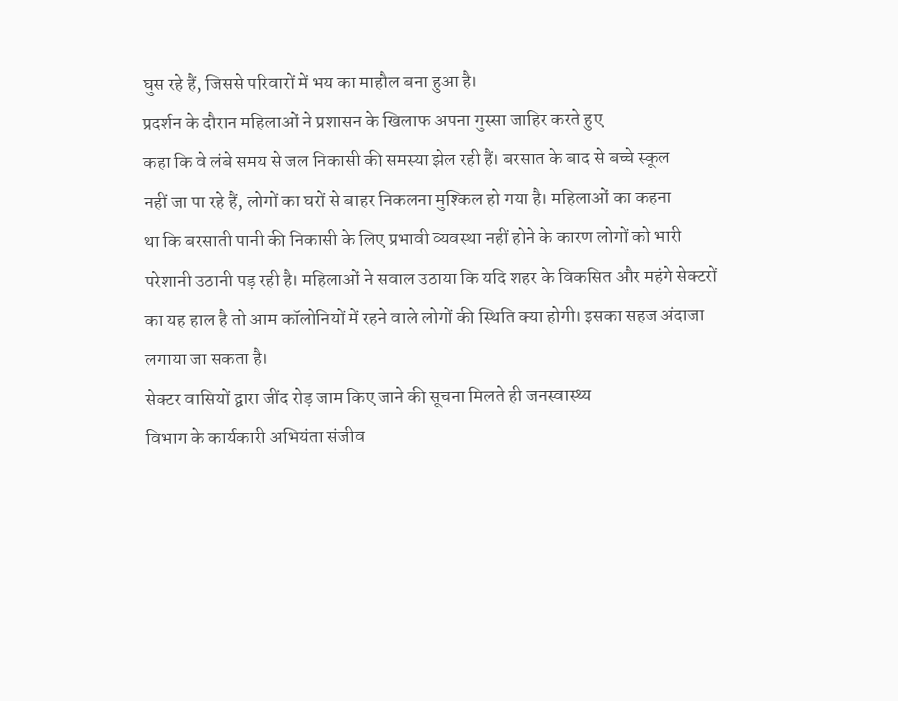घुस रहे हैं, जिससे परिवारों में भय का माहौल बना हुआ है।
प्रदर्शन के दौरान महिलाओं ने प्रशासन के खिलाफ अपना गुस्सा जाहिर करते हुए
कहा कि वे लंबे समय से जल निकासी की समस्या झेल रही हैं। बरसात के बाद से बच्चे स्कूल
नहीं जा पा रहे हैं, लोगों का घरों से बाहर निकलना मुश्किल हो गया है। महिलाओं का कहना
था कि बरसाती पानी की निकासी के लिए प्रभावी व्यवस्था नहीं होने के कारण लोगों को भारी
परेशानी उठानी पड़ रही है। महिलाओं ने सवाल उठाया कि यदि शहर के विकसित और महंगे सेक्टरों
का यह हाल है तो आम कॉलोनियों में रहने वाले लोगों की स्थिति क्या होगी। इसका सहज अंदाजा
लगाया जा सकता है।
सेक्टर वासियों द्वारा जींद रोड़ जाम किए जाने की सूचना मिलते ही जनस्वास्थ्य
विभाग के कार्यकारी अभियंता संजीव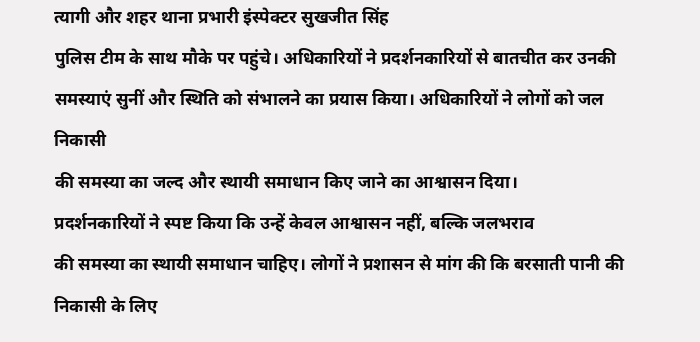त्यागी और शहर थाना प्रभारी इंस्पेक्टर सुखजीत सिंह
पुलिस टीम के साथ मौके पर पहुंचे। अधिकारियों ने प्रदर्शनकारियों से बातचीत कर उनकी
समस्याएं सुनीं और स्थिति को संभालने का प्रयास किया। अधिकारियों ने लोगों को जल निकासी
की समस्या का जल्द और स्थायी समाधान किए जाने का आश्वासन दिया।
प्रदर्शनकारियों ने स्पष्ट किया कि उन्हें केवल आश्वासन नहीं, बल्कि जलभराव
की समस्या का स्थायी समाधान चाहिए। लोगों ने प्रशासन से मांग की कि बरसाती पानी की
निकासी के लिए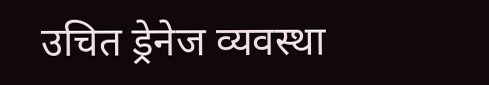उचित ड्रेनेज व्यवस्था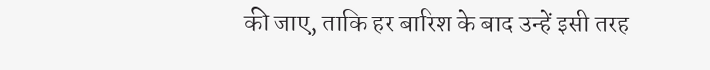की जाए, ताकि हर बारिश के बाद उन्हें इसी तरह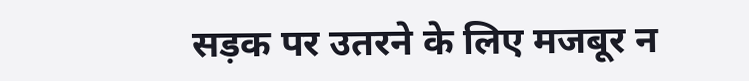सड़क पर उतरने के लिए मजबूर न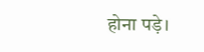होना पड़े।